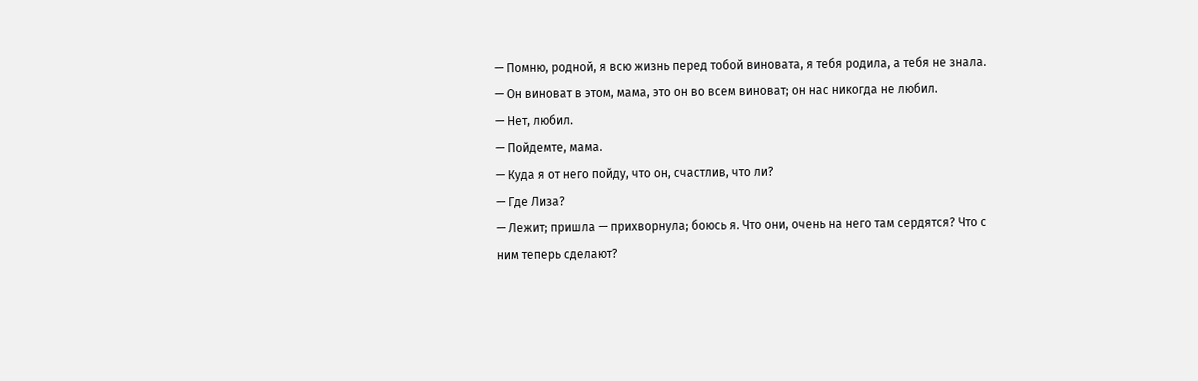— Помню, родной, я всю жизнь перед тобой виновата, я тебя родила, а тебя не знала.
— Он виноват в этом, мама, это он во всем виноват; он нас никогда не любил.
— Нет, любил.
— Пойдемте, мама.
— Куда я от него пойду, что он, счастлив, что ли?
— Где Лиза?
— Лежит; пришла — прихворнула; боюсь я. Что они, очень на него там сердятся? Что с ним теперь сделают?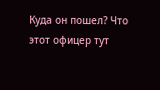Куда он пошел? Что этот офицер тут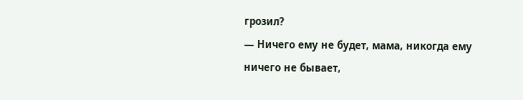грозил?
— Ничего ему не будет, мама, никогда ему ничего не бывает,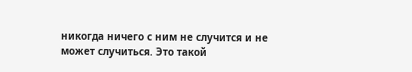никогда ничего с ним не случится и не может случиться. Это такой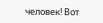человек! Вот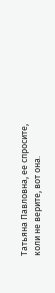Татьяна Павловна, ее спросите, коли не верите, вот она.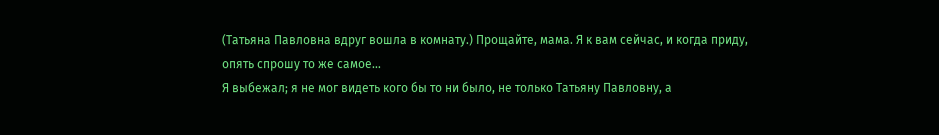(Татьяна Павловна вдруг вошла в комнату.) Прощайте, мама. Я к вам сейчас, и когда приду, опять спрошу то же самое…
Я выбежал; я не мог видеть кого бы то ни было, не только Татьяну Павловну, а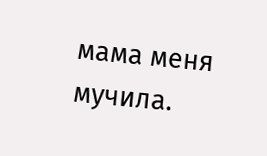мама меня мучила.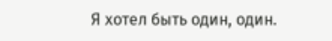Я хотел быть один, один.